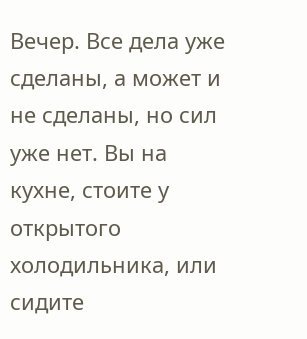Вечер. Все дела уже сделаны, а может и не сделаны, но сил уже нет. Вы на кухне, стоите у открытого холодильника, или сидите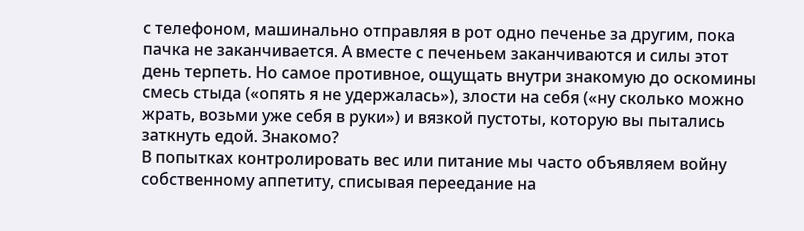с телефоном, машинально отправляя в рот одно печенье за другим, пока пачка не заканчивается. А вместе с печеньем заканчиваются и силы этот день терпеть. Но самое противное, ощущать внутри знакомую до оскомины смесь стыда («опять я не удержалась»), злости на себя («ну сколько можно жрать, возьми уже себя в руки») и вязкой пустоты, которую вы пытались заткнуть едой. Знакомо?
В попытках контролировать вес или питание мы часто объявляем войну собственному аппетиту, списывая переедание на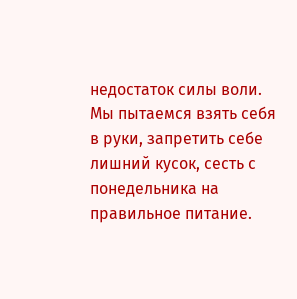недостаток силы воли. Мы пытаемся взять себя в руки, запретить себе лишний кусок, сесть с понедельника на правильное питание.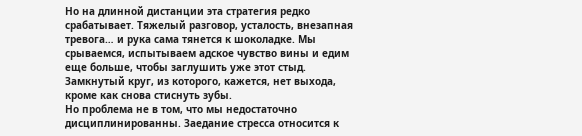Но на длинной дистанции эта стратегия редко срабатывает. Тяжелый разговор, усталость, внезапная тревога… и рука сама тянется к шоколадке. Мы срываемся, испытываем адское чувство вины и едим еще больше, чтобы заглушить уже этот стыд. Замкнутый круг, из которого, кажется, нет выхода, кроме как снова стиснуть зубы.
Но проблема не в том, что мы недостаточно дисциплинированны. Заедание стресса относится к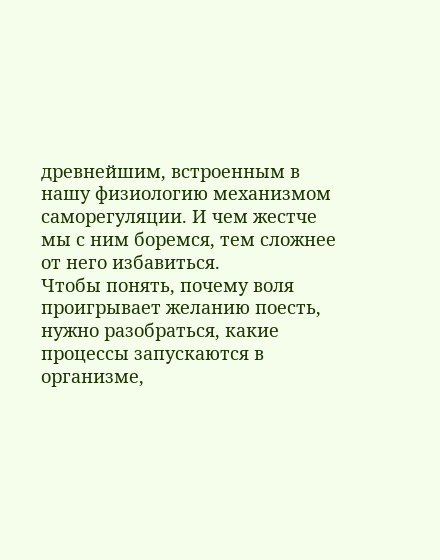древнейшим, встроенным в нашу физиологию механизмом саморегуляции. И чем жестче мы с ним боремся, тем сложнее от него избавиться.
Чтобы понять, почему воля проигрывает желанию поесть, нужно разобраться, какие процессы запускаются в организме,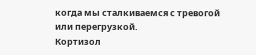когда мы сталкиваемся с тревогой или перегрузкой.
Кортизол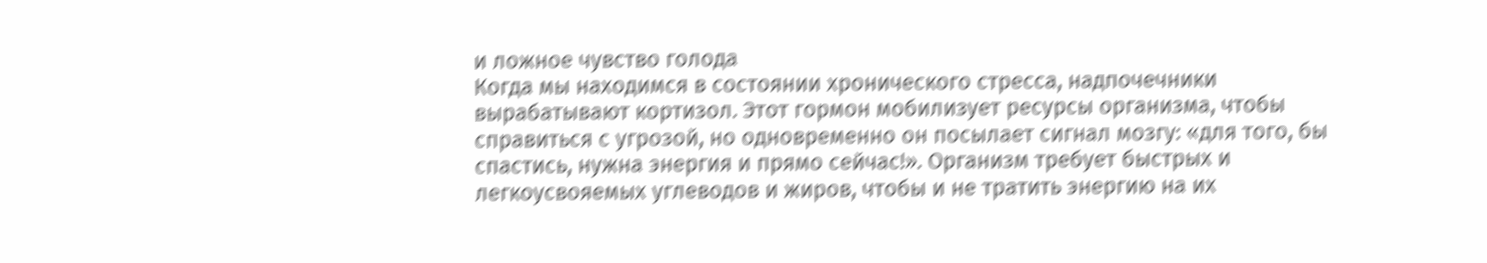и ложное чувство голода
Когда мы находимся в состоянии хронического стресса, надпочечники вырабатывают кортизол. Этот гормон мобилизует ресурсы организма, чтобы справиться с угрозой, но одновременно он посылает сигнал мозгу: «для того, бы спастись, нужна энергия и прямо сейчас!». Организм требует быстрых и легкоусвояемых углеводов и жиров, чтобы и не тратить энергию на их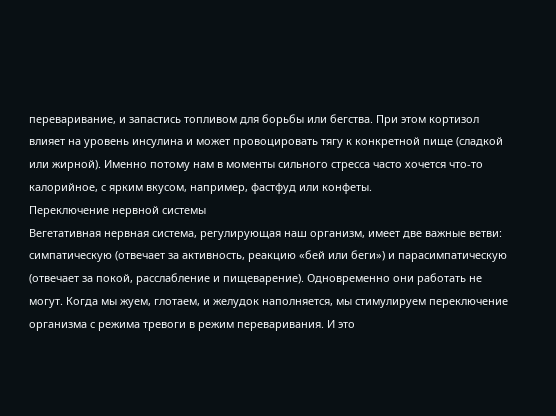переваривание, и запастись топливом для борьбы или бегства. При этом кортизол влияет на уровень инсулина и может провоцировать тягу к конкретной пище (сладкой или жирной). Именно потому нам в моменты сильного стресса часто хочется что-то калорийное, с ярким вкусом, например, фастфуд или конфеты.
Переключение нервной системы
Вегетативная нервная система, регулирующая наш организм, имеет две важные ветви: симпатическую (отвечает за активность, реакцию «бей или беги») и парасимпатическую (отвечает за покой, расслабление и пищеварение). Одновременно они работать не могут. Когда мы жуем, глотаем, и желудок наполняется, мы стимулируем переключение организма с режима тревоги в режим переваривания. И это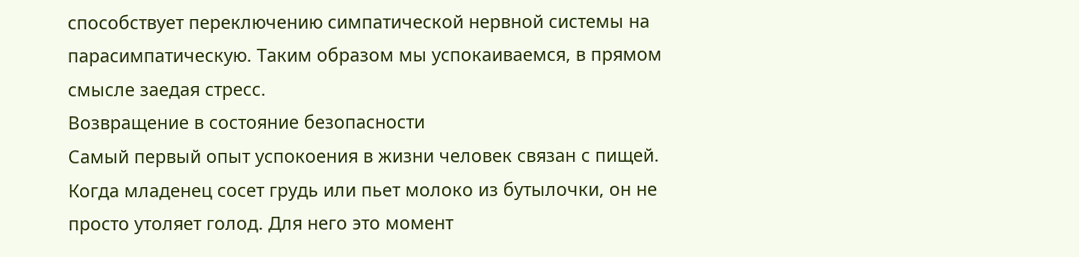способствует переключению симпатической нервной системы на парасимпатическую. Таким образом мы успокаиваемся, в прямом смысле заедая стресс.
Возвращение в состояние безопасности
Самый первый опыт успокоения в жизни человек связан с пищей. Когда младенец сосет грудь или пьет молоко из бутылочки, он не просто утоляет голод. Для него это момент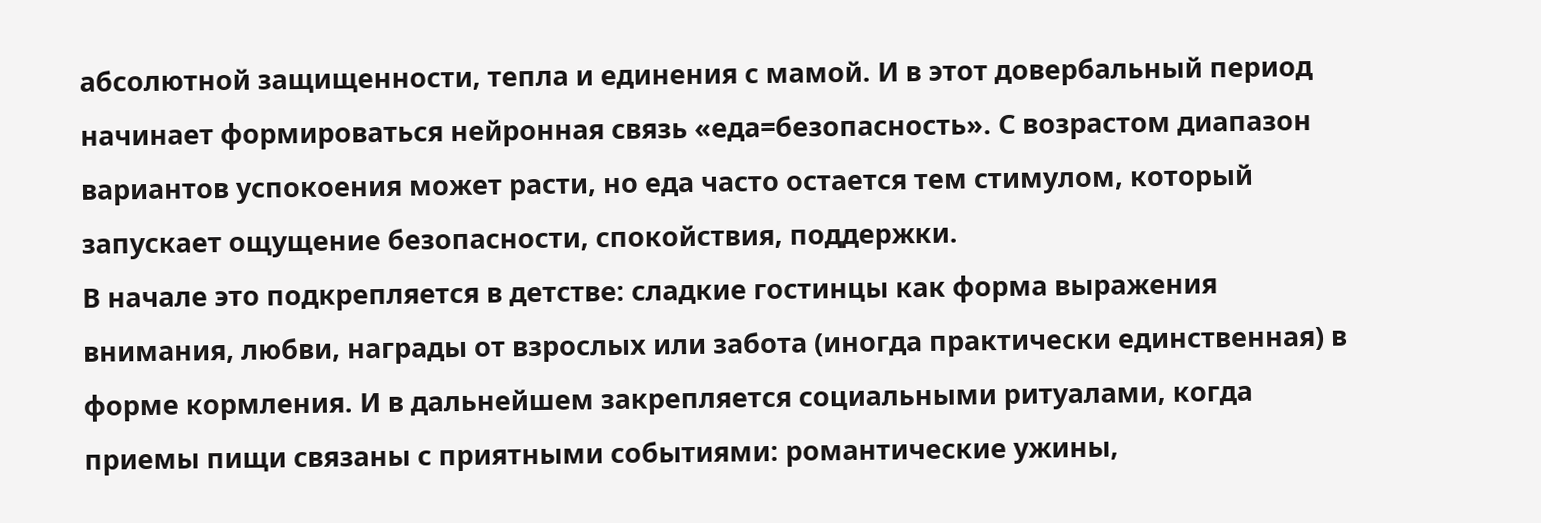абсолютной защищенности, тепла и единения с мамой. И в этот довербальный период начинает формироваться нейронная связь «еда=безопасность». С возрастом диапазон вариантов успокоения может расти, но еда часто остается тем стимулом, который запускает ощущение безопасности, спокойствия, поддержки.
В начале это подкрепляется в детстве: сладкие гостинцы как форма выражения внимания, любви, награды от взрослых или забота (иногда практически единственная) в форме кормления. И в дальнейшем закрепляется социальными ритуалами, когда приемы пищи связаны с приятными событиями: романтические ужины,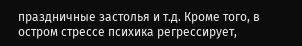праздничные застолья и т.д. Кроме того, в остром стрессе психика регрессирует,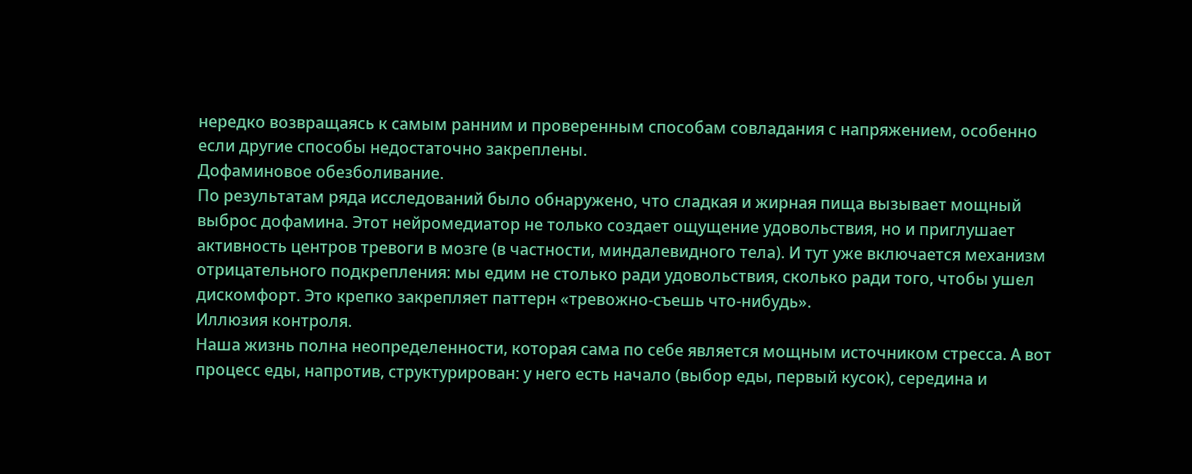нередко возвращаясь к самым ранним и проверенным способам совладания с напряжением, особенно если другие способы недостаточно закреплены.
Дофаминовое обезболивание.
По результатам ряда исследований было обнаружено, что сладкая и жирная пища вызывает мощный выброс дофамина. Этот нейромедиатор не только создает ощущение удовольствия, но и приглушает активность центров тревоги в мозге (в частности, миндалевидного тела). И тут уже включается механизм отрицательного подкрепления: мы едим не столько ради удовольствия, сколько ради того, чтобы ушел дискомфорт. Это крепко закрепляет паттерн «тревожно-съешь что-нибудь».
Иллюзия контроля.
Наша жизнь полна неопределенности, которая сама по себе является мощным источником стресса. А вот процесс еды, напротив, структурирован: у него есть начало (выбор еды, первый кусок), середина и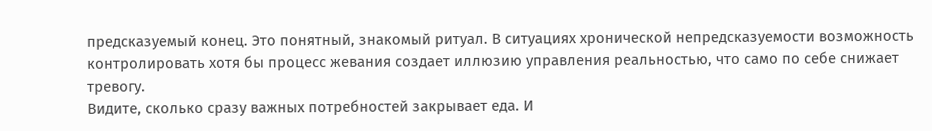предсказуемый конец. Это понятный, знакомый ритуал. В ситуациях хронической непредсказуемости возможность контролировать хотя бы процесс жевания создает иллюзию управления реальностью, что само по себе снижает тревогу.
Видите, сколько сразу важных потребностей закрывает еда. И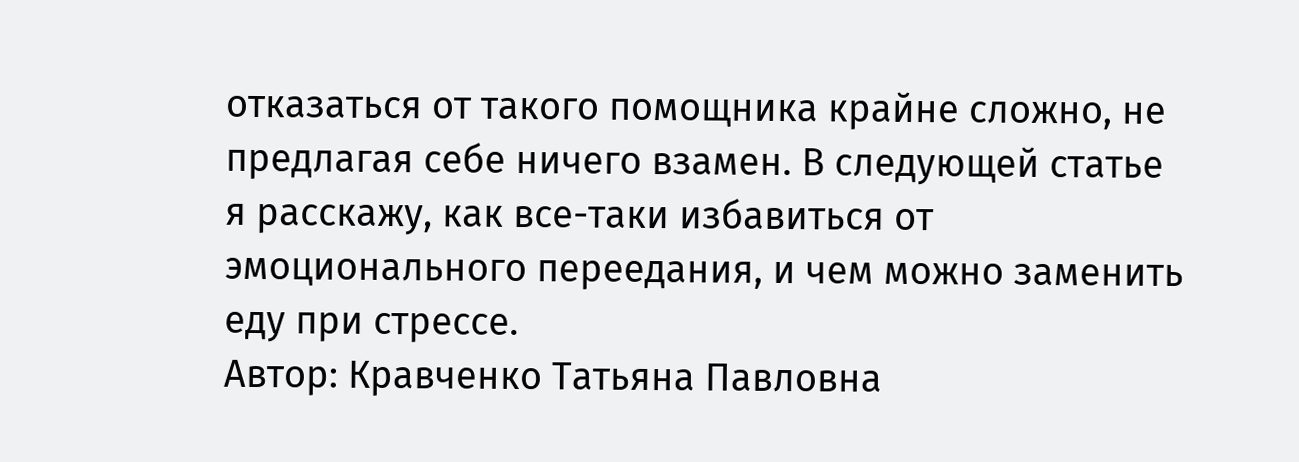отказаться от такого помощника крайне сложно, не предлагая себе ничего взамен. В следующей статье я расскажу, как все-таки избавиться от эмоционального переедания, и чем можно заменить еду при стрессе.
Автор: Кравченко Татьяна Павловна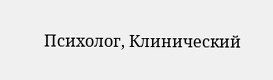Психолог, Клинический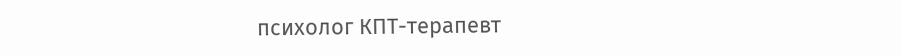психолог КПТ-терапевт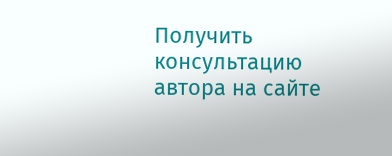Получить консультацию автора на сайте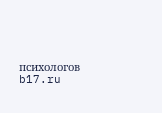психологов b17.ru